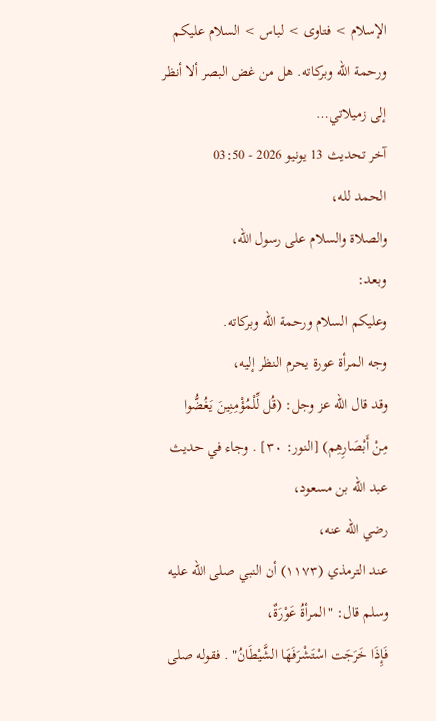الإسلام > فتاوى > لباس > السلام عليكم ورحمة الله وبركاته. هل من غض البصر ألا أنظر إلى زميلاتي…
آخر تحديث 13 يونيو 2026 - 03:50
الحمد لله،
والصلاة والسلام على رسول الله،
وبعد:
وعليكم السلام ورحمة الله وبركاته.
وجه المرأة عورة يحرم النظر إليه،
وقد قال الله عز وجل: (قُل لِّلْمُؤْمِنِينَ يَغُضُّوا
مِنْ أَبْصَارِهِم) [النور: ٣٠] . وجاء في حديث عبد الله بن مسعود،
رضي الله عنه،
عند الترمذي (١١٧٣) أن النبي صلى الله عليه وسلم قال: "المرأةُ عَوْرَةٌ،
فَإِذَا خَرَجَت اسْتَشْرَفَهَا الشَّيْطَانُ" . فقوله صلى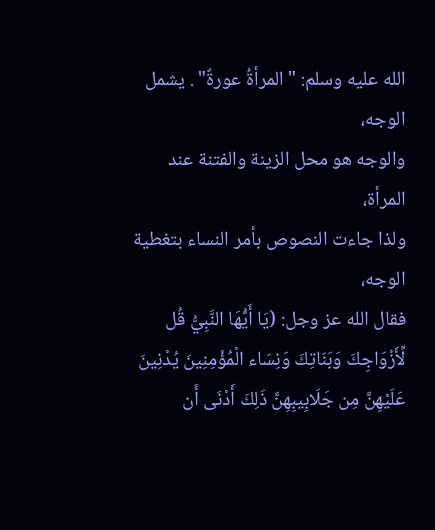الله عليه وسلم: "المرأةُ عورةٌ" . يشمل الوجه،
والوجه هو محل الزينة والفتنة عند المرأة،
ولذا جاءت النصوص بأمر النساء بتغطية الوجه،
فقال الله عز وجل: (يَا أَيُّهَا النَّبِيُّ قُل لِّأَزْوَاجِكَ وَبَنَاتِكَ وَنِسَاء الْمُؤْمِنِينَ يُدْنِينَ عَلَيْهِنَّ مِن جَلَابِيبِهِنَّ ذَلِكَ أَدْنَى أَن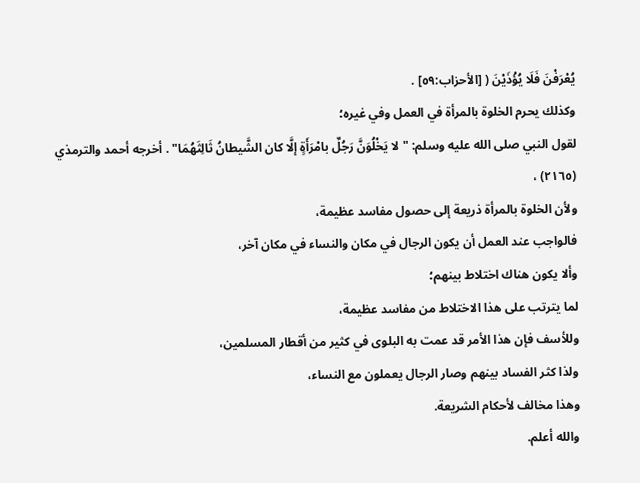يُعْرَفْنَ فَلَا يُؤْذَيْنَ ( [الأحزاب:٥٩] .
وكذلك يحرم الخلوة بالمرأة في العمل وفي غيره؛
لقول النبي صلى الله عليه وسلم: "لا يَخْلُوَنَّ رَجُلٌ بامْرَأَةٍ إلَّا كان الشَّيطانُ ثَالِثَهُمَا" . أخرجه أحمد والترمذي (٢١٦٥) ،
ولأن الخلوة بالمرأة ذريعة إلى حصول مفاسد عظيمة،
فالواجب عند العمل أن يكون الرجال في مكان والنساء في مكان آخر،
وألا يكون هناك اختلاط بينهم؛
لما يترتب على هذا الاختلاط من مفاسد عظيمة،
وللأسف فإن هذا الأمر قد عمت به البلوى في كثير من أقطار المسلمين،
ولذا كثر الفساد بينهم وصار الرجال يعملون مع النساء،
وهذا مخالف لأحكام الشريعة.
والله أعلم.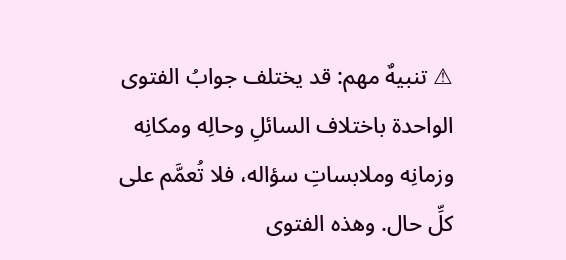⚠ تنبيهٌ مهم: قد يختلف جوابُ الفتوى الواحدة باختلاف السائلِ وحالِه ومكانِه وزمانِه وملابساتِ سؤاله، فلا تُعمَّم على كلِّ حال. وهذه الفتوى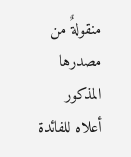منقولةٌ من مصدرها المذكور أعلاه للفائدة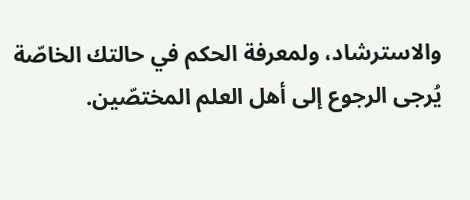والاسترشاد، ولمعرفة الحكم في حالتك الخاصّة يُرجى الرجوع إلى أهل العلم المختصّين.